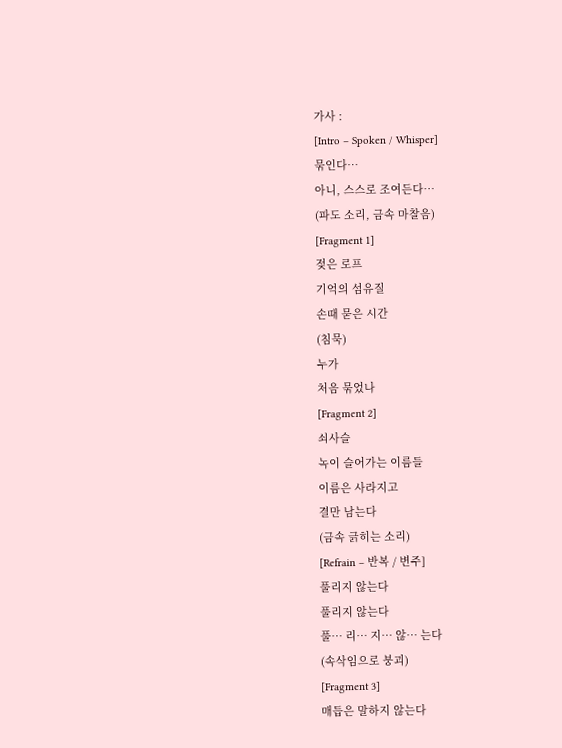가사 :
[Intro – Spoken / Whisper]
묶인다…
아니, 스스로 조여든다…
(파도 소리, 금속 마찰음)
[Fragment 1]
젖은 로프
기억의 섬유질
손때 묻은 시간
(침묵)
누가
처음 묶었나
[Fragment 2]
쇠사슬
녹이 슬어가는 이름들
이름은 사라지고
결만 남는다
(금속 긁히는 소리)
[Refrain – 반복 / 변주]
풀리지 않는다
풀리지 않는다
풀… 리… 지… 않… 는다
(속삭임으로 붕괴)
[Fragment 3]
매듭은 말하지 않는다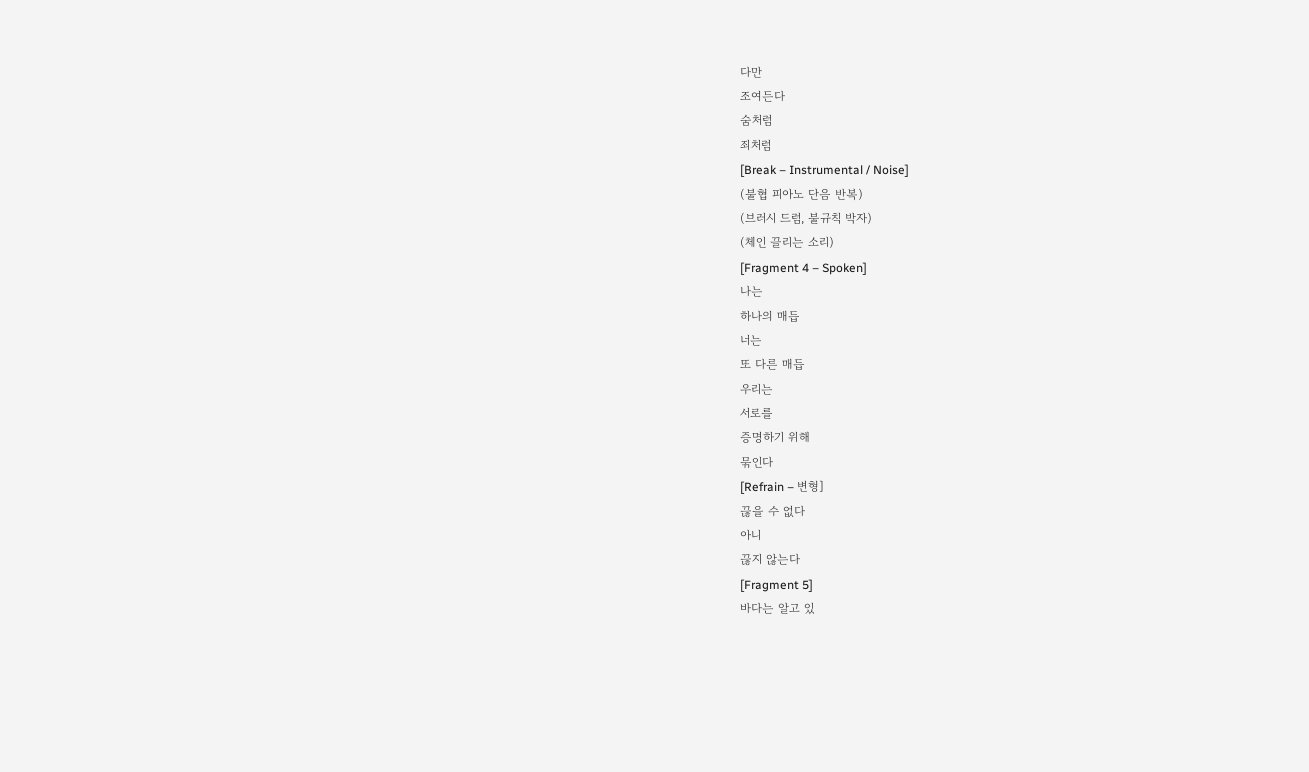다만
조여든다
숨처럼
죄처럼
[Break – Instrumental / Noise]
(불협 피아노 단음 반복)
(브러시 드럼, 불규칙 박자)
(체인 끌리는 소리)
[Fragment 4 – Spoken]
나는
하나의 매듭
너는
또 다른 매듭
우리는
서로를
증명하기 위해
묶인다
[Refrain – 변형]
끊을 수 없다
아니
끊지 않는다
[Fragment 5]
바다는 알고 있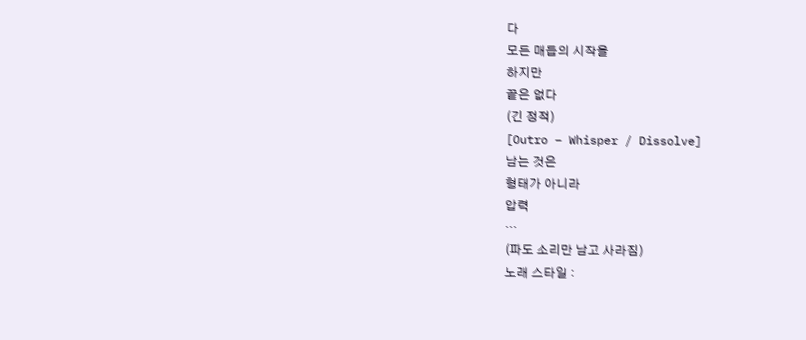다
모든 매듭의 시작을
하지만
끝은 없다
(긴 정적)
[Outro – Whisper / Dissolve]
남는 것은
형태가 아니라
압력
…
(파도 소리만 남고 사라짐)
노래 스타일 :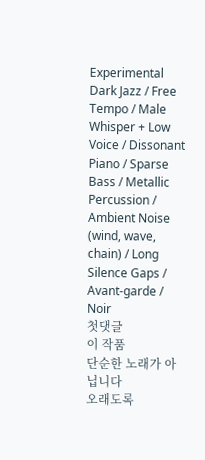Experimental Dark Jazz / Free Tempo / Male Whisper + Low Voice / Dissonant Piano / Sparse Bass / Metallic Percussion / Ambient Noise (wind, wave, chain) / Long Silence Gaps / Avant-garde / Noir
첫댓글
이 작품
단순한 노래가 아닙니다
오래도록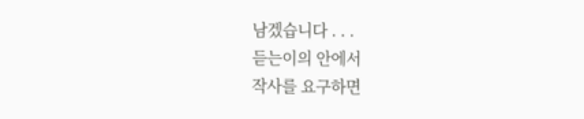남겠습니다 . . .
듣는이의 안에서
작사를 요구하면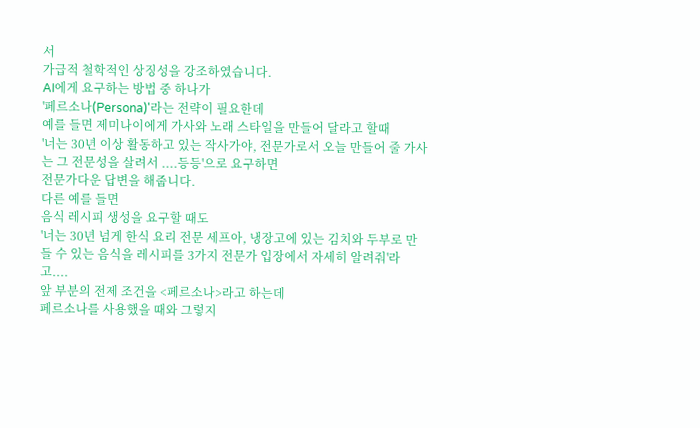서
가급적 철학적인 상징성을 강조하였습니다.
AI에게 요구하는 방법 중 하나가
'페르소나(Persona)'라는 전략이 필요한데
예를 들면 제미나이에게 가사와 노래 스타일을 만들어 달라고 할때
'너는 30년 이상 활동하고 있는 작사가야, 전문가로서 오늘 만들어 줄 가사는 그 전문성을 살려서 ....등등'으로 요구하면
전문가다운 답변을 해줍니다.
다른 예를 들면
음식 레시피 생성을 요구할 때도
'너는 30년 넘게 한식 요리 전문 세프아, 냉장고에 있는 김치와 두부로 만들 수 있는 음식을 레시피를 3가지 전문가 입장에서 자세히 알려줘'라고....
앞 부분의 전제 조건을 <페르소나>라고 하는데
페르소나를 사용했을 때와 그렇지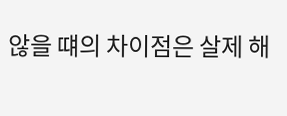않을 떄의 차이점은 살제 해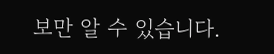보만 알 수 있습니다.